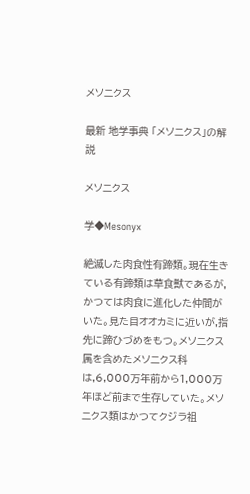メソニクス

最新 地学事典 「メソニクス」の解説

メソニクス

学◆Mesonyx

絶滅した肉食性有蹄類。現在生きている有蹄類は草食獣であるが,かつては肉食に進化した仲間がいた。見た目オオカミに近いが,指先に蹄ひづめをもつ。メソニクス属を含めたメソニクス科は,6,000万年前から1,000万年ほど前まで生存していた。メソニクス類はかつてクジラ祖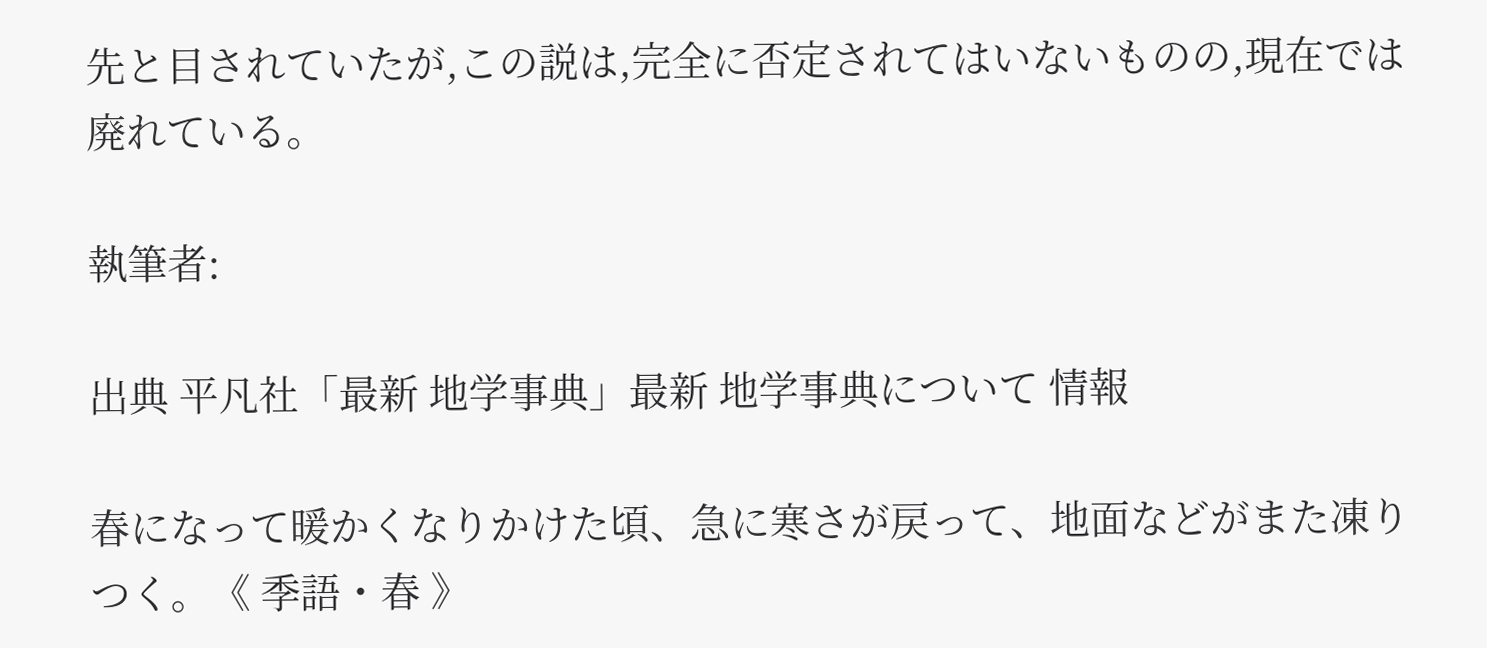先と目されていたが,この説は,完全に否定されてはいないものの,現在では廃れている。

執筆者:

出典 平凡社「最新 地学事典」最新 地学事典について 情報

春になって暖かくなりかけた頃、急に寒さが戻って、地面などがまた凍りつく。《 季語・春 》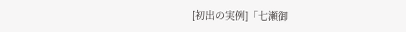[初出の実例]「七瀬御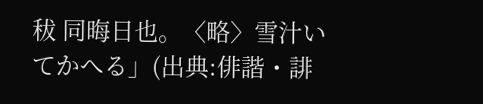秡 同晦日也。〈略〉雪汁いてかへる」(出典:俳諧・誹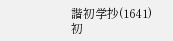諧初学抄(1641)初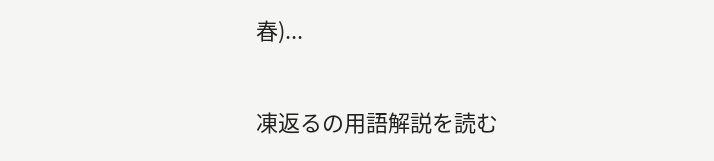春)...

凍返るの用語解説を読む